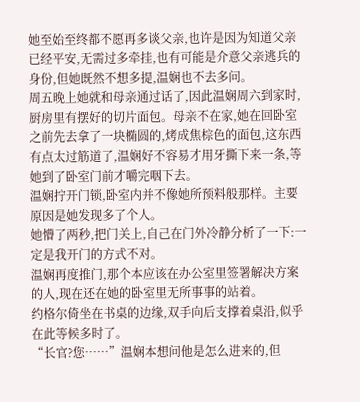她至始至终都不愿再多谈父亲,也许是因为知道父亲已经平安,无需过多牵挂,也有可能是介意父亲逃兵的身份,但她既然不想多提,温娴也不去多问。
周五晚上她就和母亲通过话了,因此温娴周六到家时,厨房里有摆好的切片面包。母亲不在家,她在回卧室之前先去拿了一块椭圆的,烤成焦棕色的面包,这东西有点太过筋道了,温娴好不容易才用牙撕下来一条,等她到了卧室门前才嚼完咽下去。
温娴拧开门锁,卧室内并不像她所预料般那样。主要原因是她发现多了个人。
她懵了两秒,把门关上,自己在门外冷静分析了一下:一定是我开门的方式不对。
温娴再度推门,那个本应该在办公室里签署解决方案的人,现在还在她的卧室里无所事事的站着。
约格尔倚坐在书桌的边缘,双手向后支撑着桌沿,似乎在此等候多时了。
“长官?您……”温娴本想问他是怎么进来的,但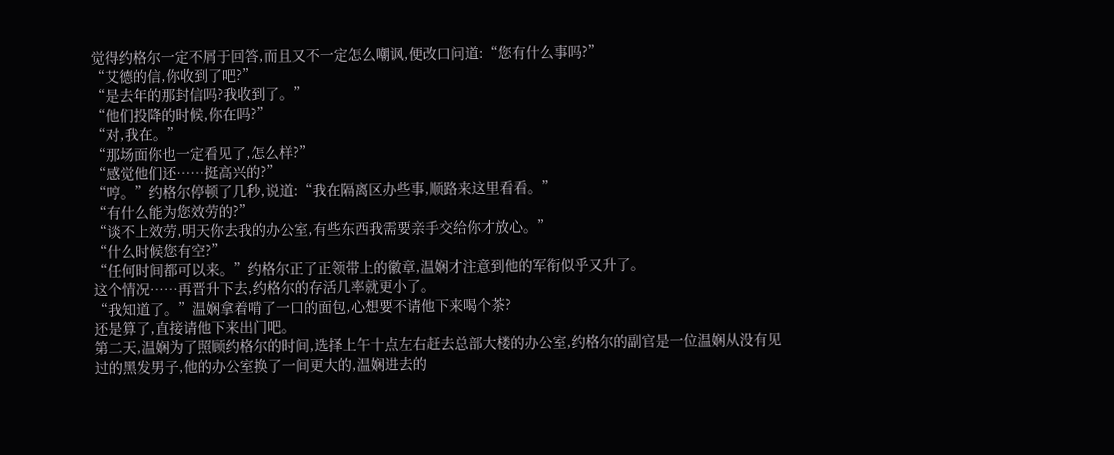觉得约格尔一定不屑于回答,而且又不一定怎么嘲讽,便改口问道:“您有什么事吗?”
“艾德的信,你收到了吧?”
“是去年的那封信吗?我收到了。”
“他们投降的时候,你在吗?”
“对,我在。”
“那场面你也一定看见了,怎么样?”
“感觉他们还……挺高兴的?”
“哼。”约格尔停顿了几秒,说道:“我在隔离区办些事,顺路来这里看看。”
“有什么能为您效劳的?”
“谈不上效劳,明天你去我的办公室,有些东西我需要亲手交给你才放心。”
“什么时候您有空?”
“任何时间都可以来。”约格尔正了正领带上的徽章,温娴才注意到他的军衔似乎又升了。
这个情况……再晋升下去,约格尔的存活几率就更小了。
“我知道了。”温娴拿着啃了一口的面包,心想要不请他下来喝个茶?
还是算了,直接请他下来出门吧。
第二天,温娴为了照顾约格尔的时间,选择上午十点左右赶去总部大楼的办公室,约格尔的副官是一位温娴从没有见过的黑发男子,他的办公室换了一间更大的,温娴进去的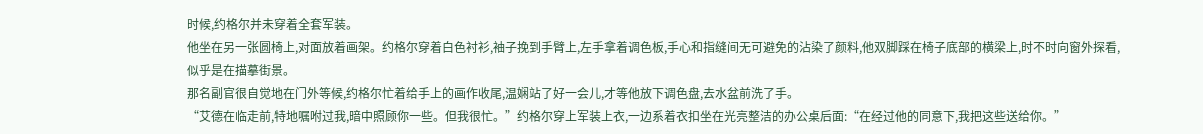时候,约格尔并未穿着全套军装。
他坐在另一张圆椅上,对面放着画架。约格尔穿着白色衬衫,袖子挽到手臂上,左手拿着调色板,手心和指缝间无可避免的沾染了颜料,他双脚踩在椅子底部的横梁上,时不时向窗外探看,似乎是在描摹街景。
那名副官很自觉地在门外等候,约格尔忙着给手上的画作收尾,温娴站了好一会儿,才等他放下调色盘,去水盆前洗了手。
“艾德在临走前,特地嘱咐过我,暗中照顾你一些。但我很忙。”约格尔穿上军装上衣,一边系着衣扣坐在光亮整洁的办公桌后面:“在经过他的同意下,我把这些送给你。”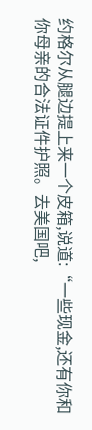约格尔从腿边提上来一个皮箱,说道:“一些现金,还有你和你母亲的合法证件护照。去美国吧,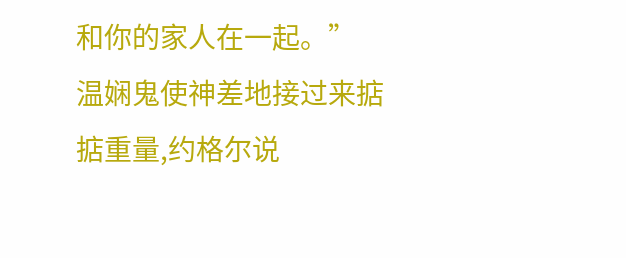和你的家人在一起。”
温娴鬼使神差地接过来掂掂重量,约格尔说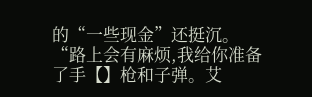的“一些现金”还挺沉。
“路上会有麻烦,我给你准备了手【】枪和子弹。艾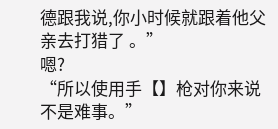德跟我说,你小时候就跟着他父亲去打猎了 。”
嗯?
“所以使用手【】枪对你来说不是难事。”